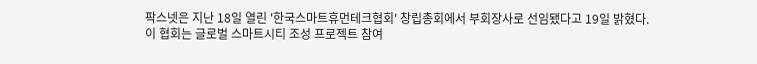팍스넷은 지난 18일 열린 '한국스마트휴먼테크협회' 창립총회에서 부회장사로 선임됐다고 19일 밝혔다.
이 협회는 글로벌 스마트시티 조성 프로젝트 참여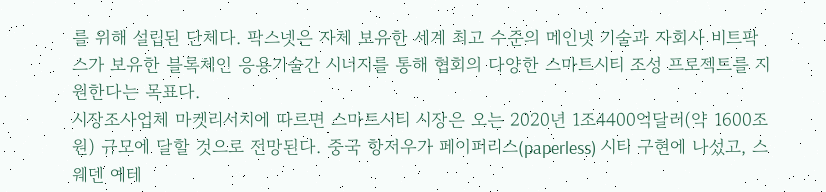를 위해 설립된 단체다. 팍스넷은 자체 보유한 세계 최고 수준의 메인넷 기술과 자회사 비트팍스가 보유한 블록체인 응용기술간 시너지를 통해 협회의 다양한 스마트시티 조성 프로젝트를 지원한다는 목표다.
시장조사업체 마켓리서치에 따르면 스마트시티 시장은 오는 2020년 1조4400억달러(약 1600조원) 규모에 달할 것으로 전망된다. 중국 항저우가 페이퍼리스(paperless) 시티 구현에 나섰고, 스웨덴 예테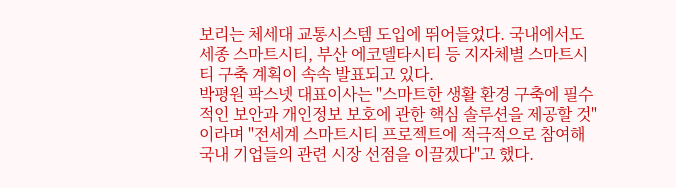보리는 체세대 교통시스템 도입에 뛰어들었다. 국내에서도 세종 스마트시티, 부산 에코델타시티 등 지자체별 스마트시티 구축 계획이 속속 발표되고 있다.
박평원 팍스넷 대표이사는 "스마트한 생활 환경 구축에 필수적인 보안과 개인정보 보호에 관한 핵심 솔루션을 제공할 것"이라며 "전세계 스마트시티 프로젝트에 적극적으로 참여해 국내 기업들의 관련 시장 선점을 이끌겠다"고 했다.